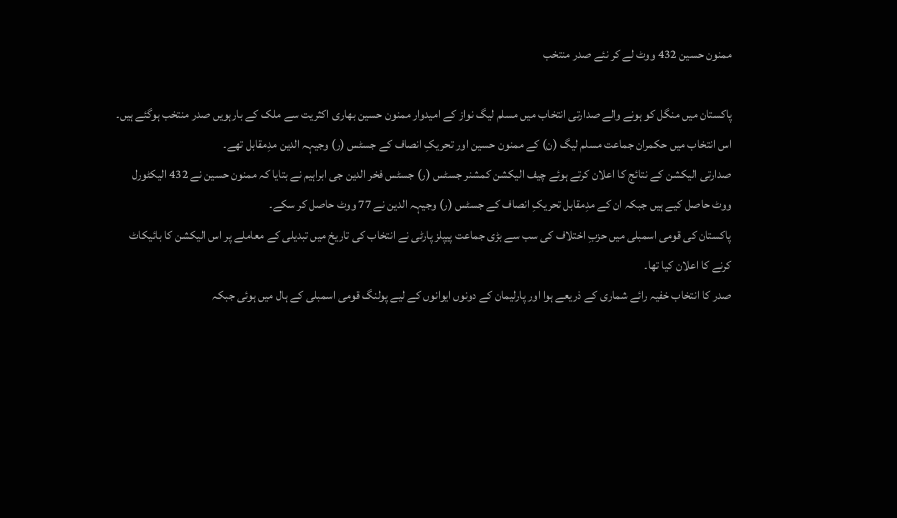ممنون حسین 432 ووٹ لے کر نئے صدر منتخب

پاکستان میں منگل کو ہونے والے صدارتی انتخاب میں مسلم لیگ نواز کے امیدوار ممنون حسین بھاری اکثریت سے ملک کے بارہویں صدر منتخب ہوگئے ہیں۔
اس انتخاب میں حکمران جماعت مسلم لیگ (ن) کے ممنون حسین اور تحریکِ انصاف کے جسٹس (ر) وجیہہ الدین مدِمقابل تھے۔
صدارتی الیکشن کے نتائج کا اعلان کرتے ہوئے چیف الیکشن کمشنر جسٹس (ر) جسٹس فخر الدین جی ابراہیم نے بتایا کہ ممنون حسین نے 432 الیکٹورل ووٹ حاصل کیے ہیں جبکہ ان کے مدِمقابل تحریکِ انصاف کے جسٹس (ر) وجیہہ الدین نے 77 ووٹ حاصل کر سکے۔
پاکستان کی قومی اسمبلی میں حزبِ اختلاف کی سب سے بڑی جماعت پیپلز پارٹی نے انتخاب کی تاریخ میں تبدیلی کے معاملے پر اس الیکشن کا بائیکاٹ کرنے کا اعلان کیا تھا۔
صدر کا انتخاب خفیہ رائے شماری کے ذریعے ہوا اور پارلیمان کے دونوں ایوانوں کے لیے پولنگ قومی اسمبلی کے ہال میں ہوئی جبکہ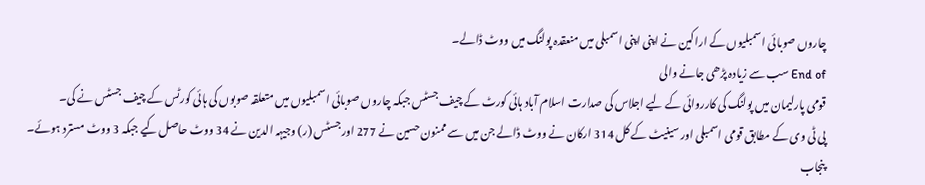چاروں صوبائی اسمبلیوں کے اراکین نے اپنی اپنی اسمبلی میں منعقدہ پولنگ میں ووٹ ڈالے۔
End of سب سے زیادہ پڑھی جانے والی
قومی پارلیمان میں پولنگ کی کارروائی کے لیے اجلاس کی صدارت اسلام آباد ہائی کورٹ کے چیف جسٹس جبکہ چاروں صوبائی اسمبلیوں میں متعلقہ صوبوں کی ہائی کورٹس کے چیف جسٹس نے کی۔
پی ٹی وی کے مطابق قومی اسمبلی اور سینیٹ کے کل 314 ارکان نے ووٹ ڈالے جن میں سے ممنون حسین نے 277 اور جسٹس (ر) وجیہہ الدین نے 34 ووٹ حاصل کیے جبکہ 3 ووٹ مسترد ہوئے۔
پنجاب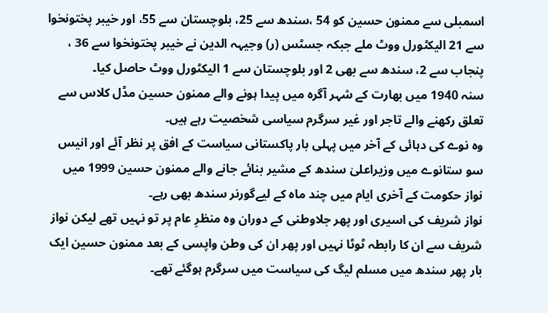اسمبلی سے ممنون حسین کو 54 ،سندھ سے 25، بلوچستان سے 55، اور خیبر پختونخوا سے 21 الیکٹورل ووٹ ملے جبکہ جسٹس (ر) وجیہہ الدین نے خیبر پختونخوا سے 36 ، پنجاب سے 2، سندھ سے بھی 2 اور بلوچستان سے 1 الیکٹورل ووٹ حاصل کیا۔
سنہ 1940 میں بھارت کے شہر آگرہ میں پیدا ہونے والے ممنون حسین مڈل کلاس سے تعلق رکھنے والے تاجر اور غیر سرگرم سیاسی شخصیت رہے ہیں۔
وہ نوے کی دہائی کے آخر میں پہلی بار پاکستانی سیاست کے افق پر نظر آئے اور انیس سو ستانوے میں وزیراعلیٰ سندھ کے مشیر بنائے جانے والے ممنون حسین 1999 میں نواز حکومت کے آخری ایام میں چند ماہ کے لیےگورنر سندھ بھی رہے۔
نواز شریف کی اسیری اور پھر جلاوطنی کے دوران وہ منظرِ عام پر تو نہیں تھے لیکن نواز شریف سے ان کا رابطہ ٹوٹا نہیں اور پھر ان کی وطن واپسی کے بعد ممنون حسین ایک بار پھر سندھ میں مسلم لیگ کی سیاست میں سرگرم ہوگئے تھے۔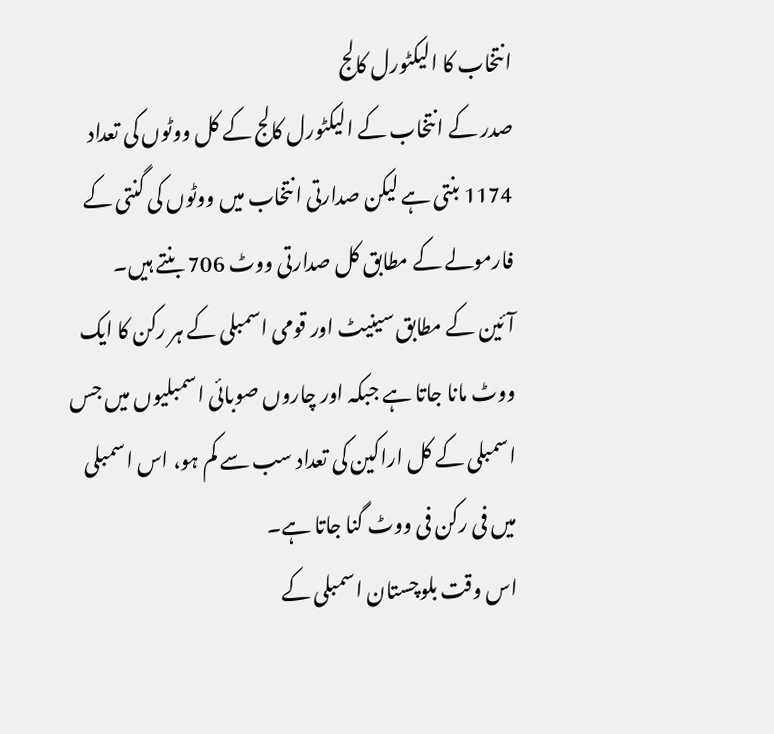انتخاب کا الیکٹورل کالج
صدر کے انتخاب کے الیکٹورل کالج کے کل ووٹوں کی تعداد 1174 بنتی ہے لیکن صدارتی انتخاب میں ووٹوں کی گنتی کے فارمولے کے مطابق کل صدارتی ووٹ 706 بنتے ہیں۔
آئین کے مطابق سینیٹ اور قومی اسمبلی کے ہر رکن کا ایک ووٹ مانا جاتا ہے جبکہ اور چاروں صوبائی اسمبلیوں میں جس اسمبلی کے کل اراکین کی تعداد سب سے کم ہو، اس اسمبلی میں فی رکن فی ووٹ گنا جاتا ہے۔
اس وقت بلوچستان اسمبلی کے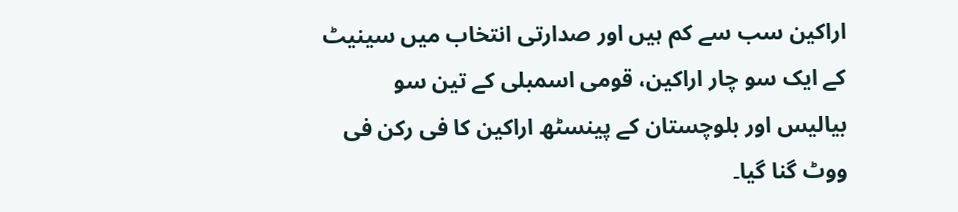اراکین سب سے کم ہیں اور صدارتی انتخاب میں سینیٹ کے ایک سو چار اراکین، قومی اسمبلی کے تین سو بیالیس اور بلوچستان کے پینسٹھ اراکین کا فی رکن فی ووٹ گنا گیا۔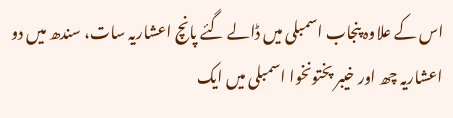اس کے علاوہ پنجاب اسمبلی میں ڈالے گئے پانچ اعشاریہ سات، سندھ میں دو اعشاریہ چھ اور خیبر پختونخوا اسمبلی میں ایک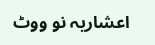اعشاریہ نو ووٹ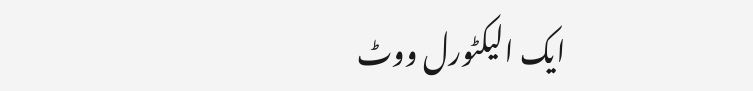ایک الیکٹورل ووٹ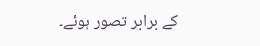کے برابر تصور ہوئے۔